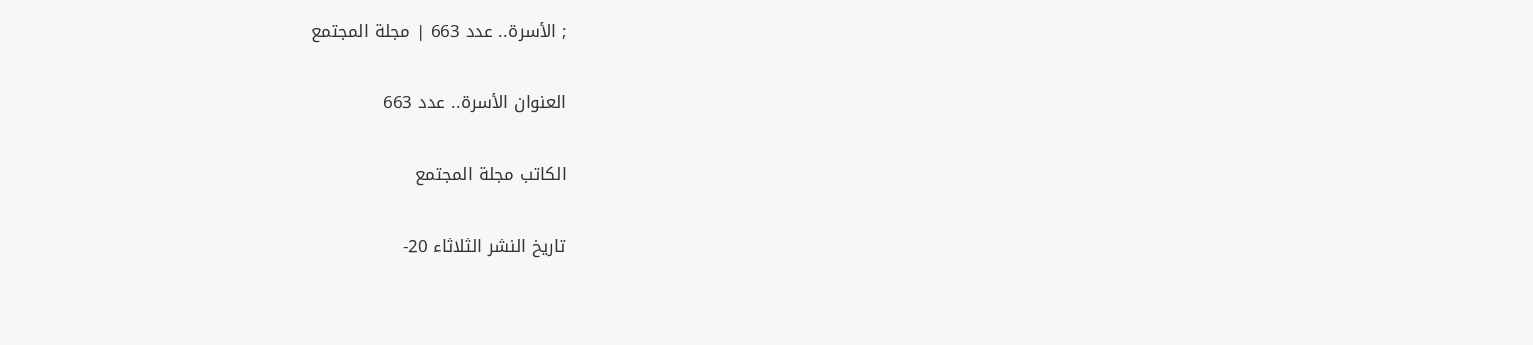; الأسرة.. عدد 663 | مجلة المجتمع

العنوان الأسرة.. عدد 663

الكاتب مجلة المجتمع

تاريخ النشر الثلاثاء 20-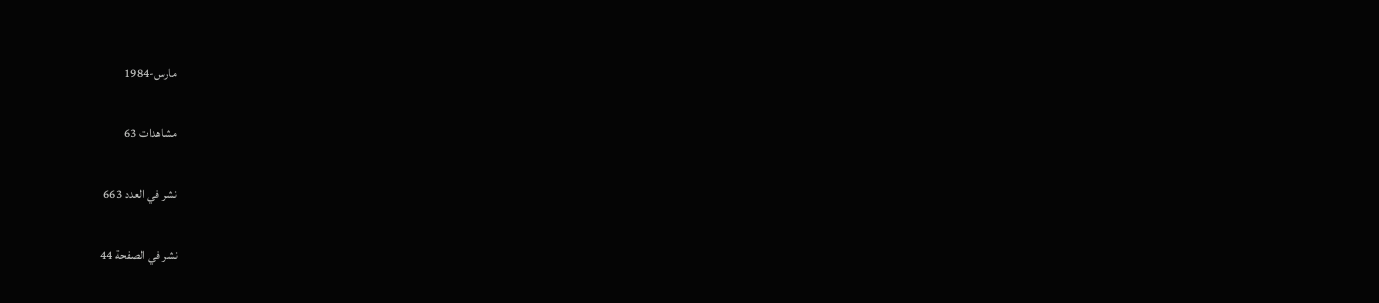مارس-1984

مشاهدات 63

نشر في العدد 663

نشر في الصفحة 44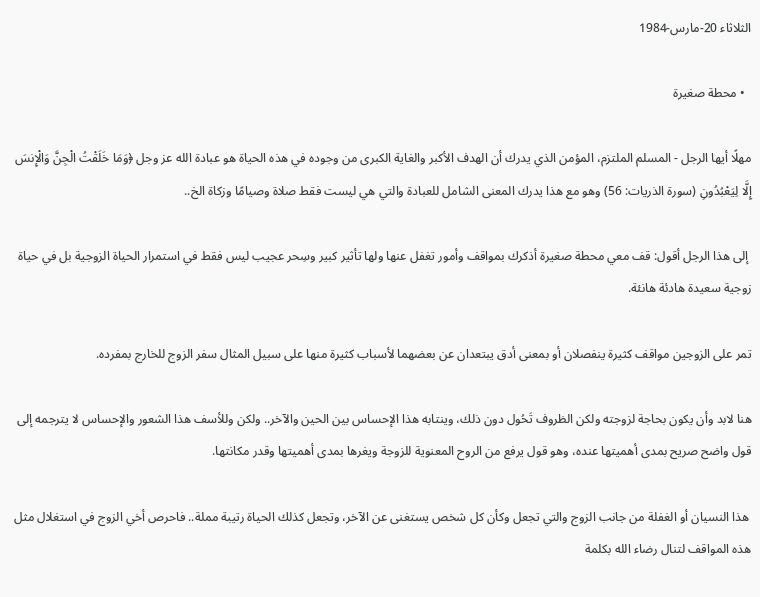الثلاثاء 20-مارس-1984

  • محطة صغيرة

مهلًا أيها الرجل - المسلم الملتزم، المؤمن الذي يدرك أن الهدف الأكبر والغاية الكبرى من وجوده في هذه الحياة هو عبادة الله عز وجل ﴿وَمَا خَلَقْتُ الْجِنَّ وَالْإِنسَ إِلَّا لِيَعْبُدُونِ (سورة الذريات: 56) وهو مع هذا يدرك المعنى الشامل للعبادة والتي هي ليست فقط صلاة وصيامًا وزكاة الخ..

 إلى هذا الرجل أقول: قف معي محطة صغيرة أذكرك بمواقف وأمور تغفل عنها ولها تأثير كبير وسِحر عجيب ليس فقط في استمرار الحياة الزوجية بل في حياة زوجية سعيدة هادئة هانئة.

تمر على الزوجين مواقف كثيرة ينفصلان أو بمعنى أدق يبتعدان عن بعضهما لأسباب كثيرة منها على سبيل المثال سفر الزوج للخارج بمفرده.

هنا لابد وأن يكون بحاجة لزوجته ولكن الظروف تَحُول دون ذلك، وينتابه هذا الإحساس بين الحين والآخر.. ولكن وللأسف هذا الشعور والإحساس لا يترجمه إلى قول واضح صريح بمدى أهميتها عنده، وهو قول يرفع من الروح المعنوية للزوجة ويغرها بمدى أهميتها وقدر مكانتها.

 هذا النسيان أو الغفلة من جانب الزوج والتي تجعل وكأن كل شخص يستغنى عن الآخر، وتجعل كذلك الحياة رتيبة مملة.. فاحرص أخي الزوج في استغلال مثل هذه المواقف لتنال رضاء الله بكلمة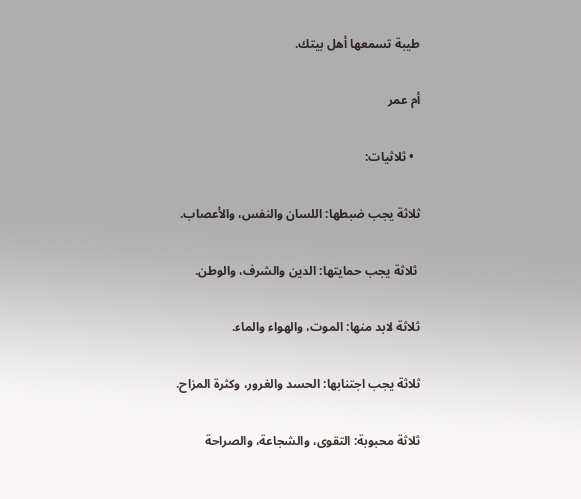طيبة تسمعها أهل بيتك.

أم عمر

  • ثلاثيات:

ثلاثة يجب ضبطها: اللسان والنفس، والأعصاب.

 ثلاثة يجب حمايتها: الدين والشرف، والوطن.

ثلاثة لابد منها: الموت، والهواء والماء.

ثلاثة يجب اجتنابها: الحسد والغرور، وكثرة المزاح.

ثلاثة محبوبة: التقوى، والشجاعة، والصراحة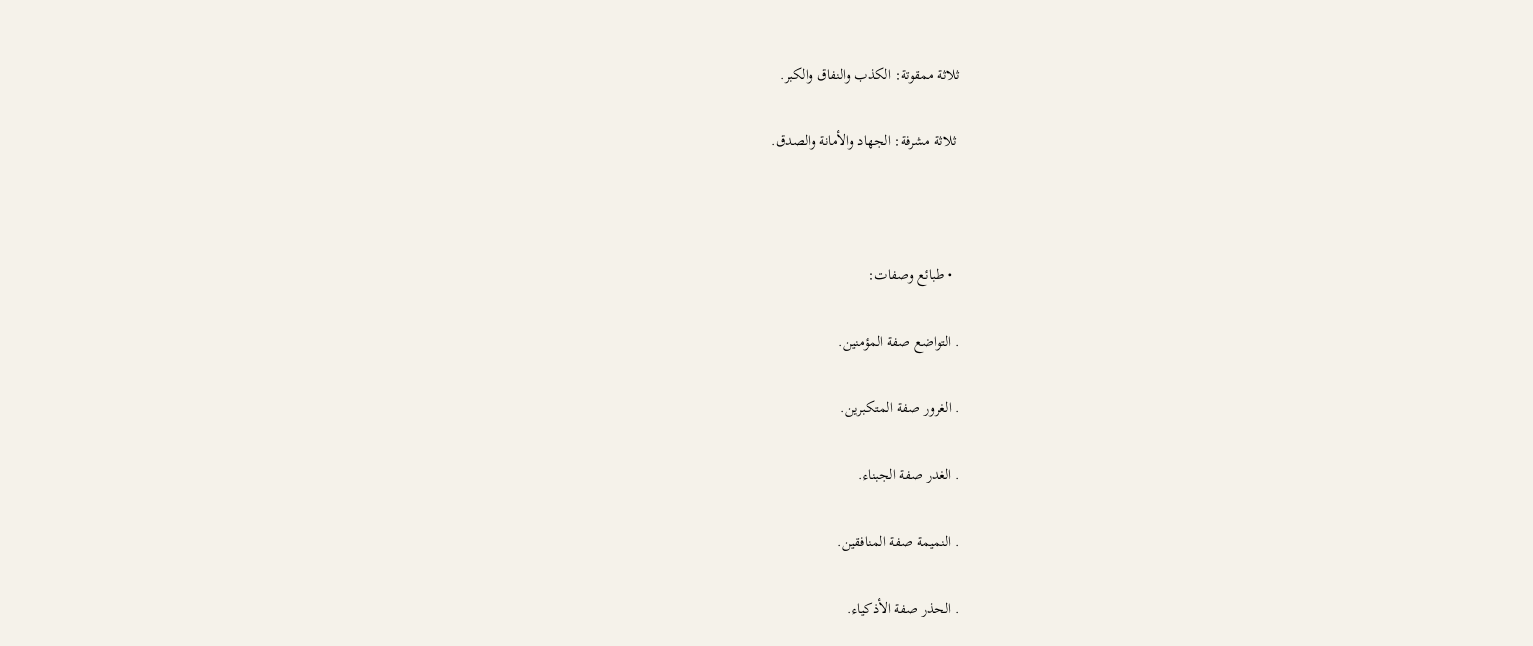ثلاثة ممقوتة: الكذب والنفاق والكبر.

 ثلاثة مشرفة: الجهاد والأمانة والصدق.



  • طبائع وصفات:

. التواضع صفة المؤمنين.

. الغرور صفة المتكبرين.

. الغدر صفة الجبناء.

. النميمة صفة المنافقين.

. الحذر صفة الأذكياء.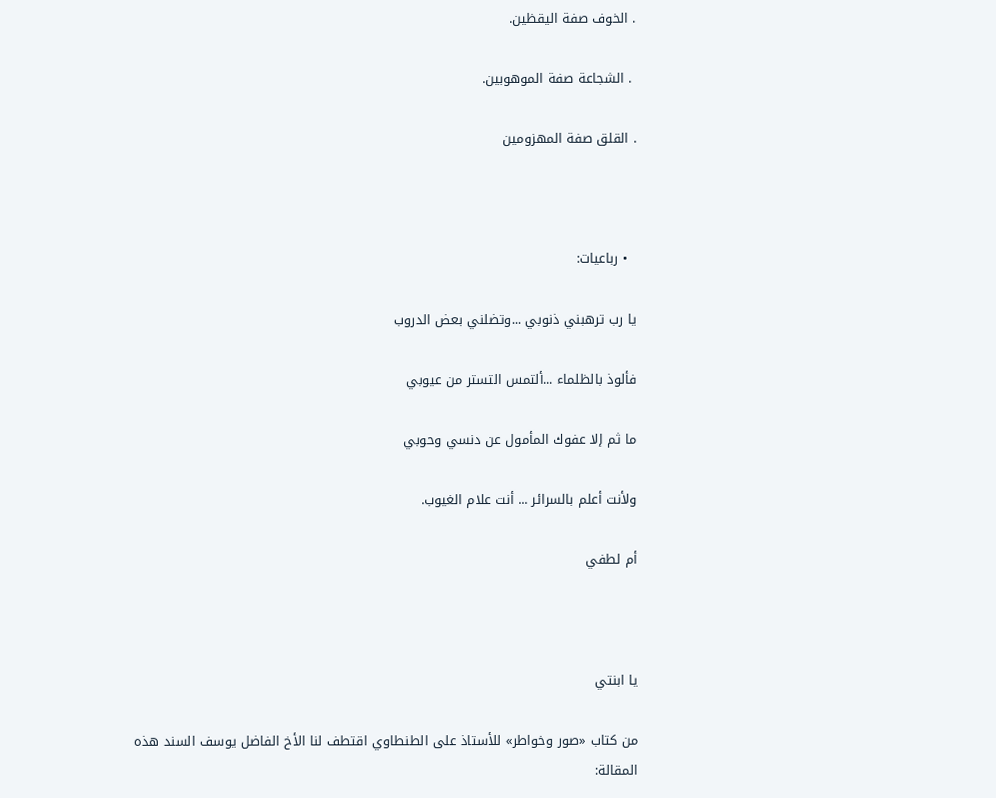. الخوف صفة اليقظين.

 . الشجاعة صفة الموهوبين.

. القلق صفة المهزومين



  • رباعيات:

يا رب ترهبني ذنوبي ...وتضلني بعض الدروب

فألوذ بالظلماء ...ألتمس التستر من عيوبي

ما ثم إلا عفوك المأمول عن دنسي وحوبي

ولأنت أعلم بالسرائر ... أنت علام الغيوب.

أم لطفي



يا ابنتي

من كتاب «صور وخواطر» للأستاذ على الطنطاوي اقتطف لنا الأخ الفاضل يوسف السند هذه المقالة: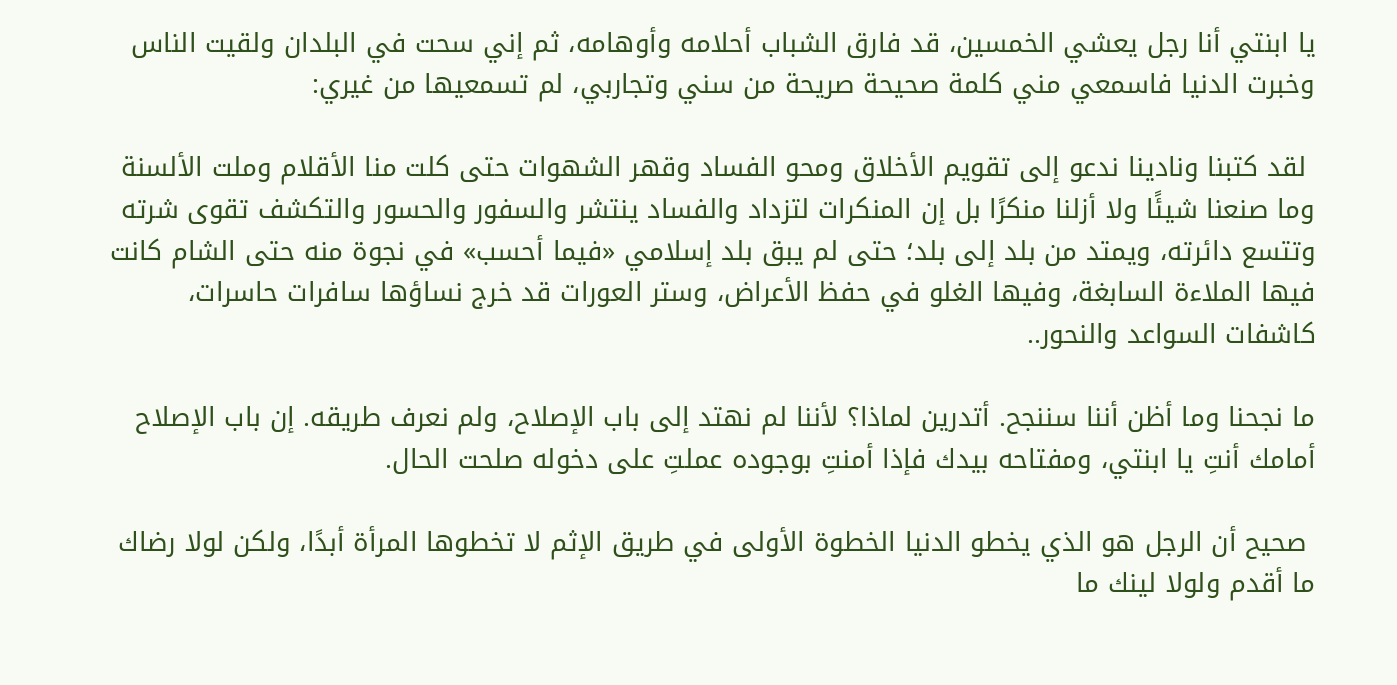یا ابنتي أنا رجل يعشي الخمسين، قد فارق الشباب أحلامه وأوهامه، ثم إني سحت في البلدان ولقيت الناس وخبرت الدنيا فاسمعي مني كلمة صحيحة صريحة من سني وتجاربي، لم تسمعيها من غيري:

 لقد كتبنا ونادينا ندعو إلى تقويم الأخلاق ومحو الفساد وقهر الشهوات حتى كلت منا الأقلام وملت الألسنة وما صنعنا شيئًا ولا أزلنا منكرًا بل إن المنكرات لتزداد والفساد ينتشر والسفور والحسور والتكشف تقوى شرته وتتسع دائرته، ويمتد من بلد إلى بلد؛ حتى لم يبق بلد إسلامي «فيما أحسب» في نجوة منه حتى الشام كانت فيها الملاءة السابغة، وفيها الغلو في حفظ الأعراض، وستر العورات قد خرج نساؤها سافرات حاسرات، كاشفات السواعد والنحور..

ما نجحنا وما أظن أننا سننجح. أتدرين لماذا؟ لأننا لم نهتد إلى باب الإصلاح، ولم نعرف طريقه. إن باب الإصلاح أمامك أنتِ يا ابنتي، ومفتاحه بيدك فإذا أمنتِ بوجوده عملتِ على دخوله صلحت الحال.

 صحيح أن الرجل هو الذي يخطو الدنيا الخطوة الأولى في طريق الإثم لا تخطوها المرأة أبدًا، ولكن لولا رضاك ما أقدم ولولا لينك ما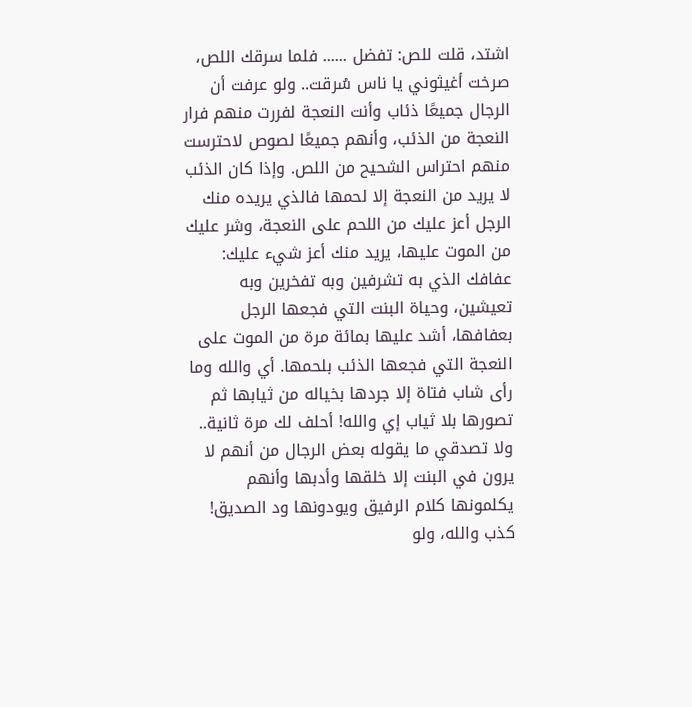اشتد، قلت للص: تفضل ...... فلما سرقك اللص، صرخت أغيثوني يا ناس سُرقت.. ولو عرفت أن الرجال جميعًا ذئاب وأنت النعجة لفررت منهم فرار النعجة من الذئب، وأنهم جميعًا لصوص لاحترست منهم احتراس الشحيح من اللص. وإذا كان الذئب لا يريد من النعجة إلا لحمها فالذي يريده منك الرجل أعز عليك من اللحم على النعجة، وشر عليك من الموت عليها، يريد منك أعز شيء عليك: عفافك الذي به تشرفین وبه تفخرین وبه تعيشين، وحياة البنت التي فجعها الرجل بعفافها، أشد عليها بمائة مرة من الموت على النعجة التي فجعها الذئب بلحمها. أي والله وما رأى شاب فتاة إلا جردها بخياله من ثيابها ثم تصورها بلا ثياب إي والله! أحلف لك مرة ثانية.. ولا تصدقي ما يقوله بعض الرجال من أنهم لا يرون في البنت إلا خلقها وأدبها وأنهم يكلمونها كلام الرفيق ويودونها ود الصديق! كذب والله، ولو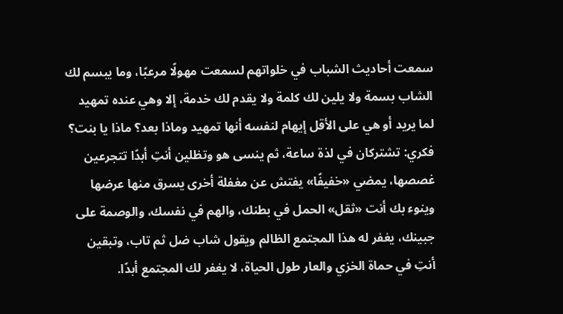سمعت أحاديث الشباب في خلواتهم لسمعت مهولًا مرعبًا، وما يبسم لك الشاب بسمة ولا يلين لك كلمة ولا يقدم لك خدمة، إلا وهي عنده تمهيد لما يريد أو هي على الأقل إيهام لنفسه أنها تمهيد وماذا بعد؟ ماذا يا بنت؟ فكري: تشتركان في لذة ساعة، ثم ينسى هو وتظلين أنتِ أبدًا تتجرعين غصصها، يمضي «خفيفًا» يفتش عن مغفلة أخرى يسرق منها عرضها وينوء بك أنت «ثقل» الحمل في بطنك، والهم في نفسك، والوصمة على جبينك، يغفر له هذا المجتمع الظالم ويقول شاب ضل ثم تاب، وتبقين أنتِ في حماة الخزي والعار طول الحياة، لا يغفر لك المجتمع أبدًا.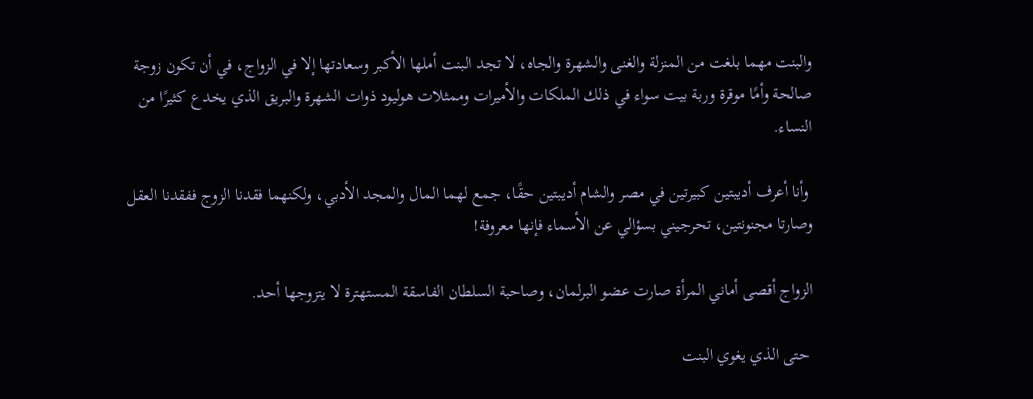والبنت مهما بلغت من المنزلة والغنى والشهرة والجاه، لا تجد البنت أملها الأكبر وسعادتها إلا في الزواج، في أن تكون زوجة صالحة وأمًا موقرة وربة بيت سواء في ذلك الملكات والأميرات وممثلات هوليود ذوات الشهرة والبريق الذي يخدع كثيرًا من النساء.

 وأنا أعرف أديبتين كبيرتين في مصر والشام أديبتين حقًا، جمع لهما المال والمجد الأدبي، ولكنهما فقدنا الزوج ففقدنا العقل وصارتا مجنونتين، تحرجيني بسؤالي عن الأسماء فإنها معروفة!

الزواج أقصى أماني المرأة صارت عضو البرلمان، وصاحبة السلطان الفاسقة المستهترة لا يتزوجها أحد.

 حتى الذي يغوي البنت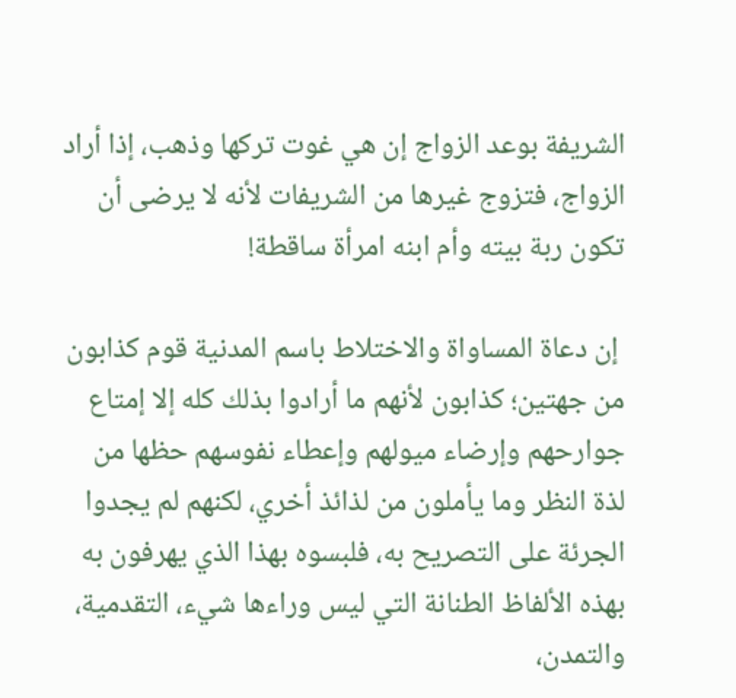الشريفة بوعد الزواج إن هي غوت تركها وذهب، إذا أراد الزواج، فتزوج غيرها من الشريفات لأنه لا يرضى أن تكون ربة بيته وأم ابنه امرأة ساقطة!

 إن دعاة المساواة والاختلاط باسم المدنية قوم كذابون من جهتين؛ كذابون لأنهم ما أرادوا بذلك كله إلا إمتاع جوارحهم وإرضاء ميولهم وإعطاء نفوسهم حظها من لذة النظر وما يأملون من لذائذ أخري، لكنهم لم يجدوا الجرئة على التصريح به، فلبسوه بهذا الذي يهرفون به بهذه الألفاظ الطنانة التي ليس وراءها شيء، التقدمية، والتمدن،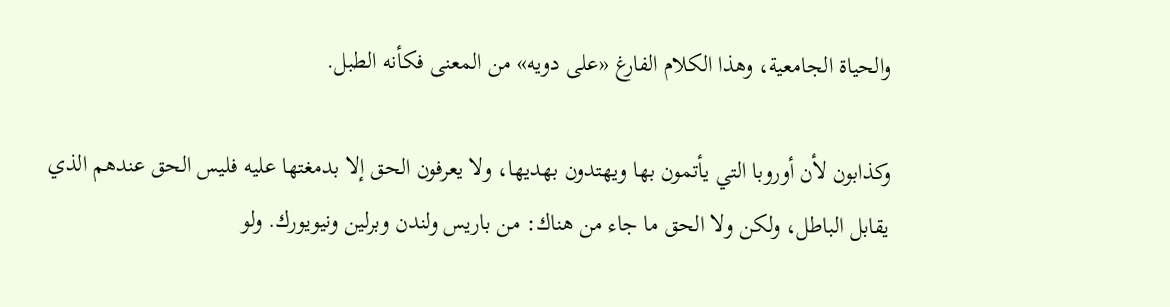والحياة الجامعية، وهذا الكلام الفارغ «على دويه» من المعنى فكأنه الطبل.

وكذابون لأن أوروبا التي يأتمون بها ويهتدون بهديها، ولا يعرفون الحق إلا بدمغتها عليه فليس الحق عندهم الذي يقابل الباطل، ولكن ولا الحق ما جاء من هناك: من باريس ولندن وبرلين ونيويورك. ولو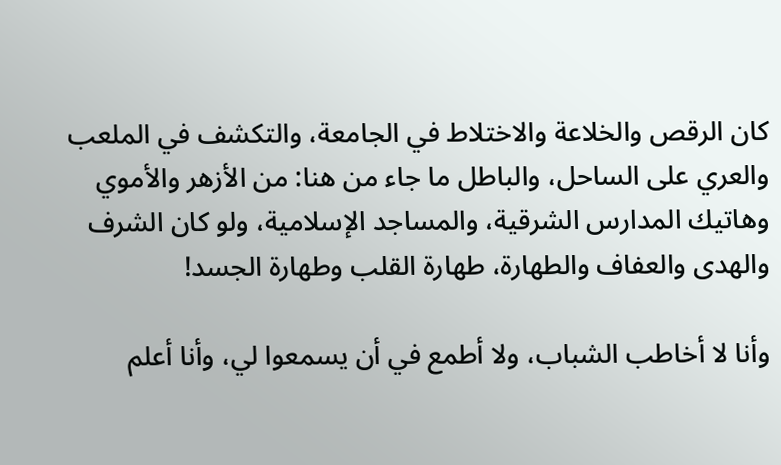كان الرقص والخلاعة والاختلاط في الجامعة، والتكشف في الملعب والعري على الساحل، والباطل ما جاء من هنا: من الأزهر والأموي وهاتيك المدارس الشرقية، والمساجد الإسلامية، ولو كان الشرف والهدى والعفاف والطهارة، طهارة القلب وطهارة الجسد!

وأنا لا أخاطب الشباب، ولا أطمع في أن يسمعوا لي، وأنا أعلم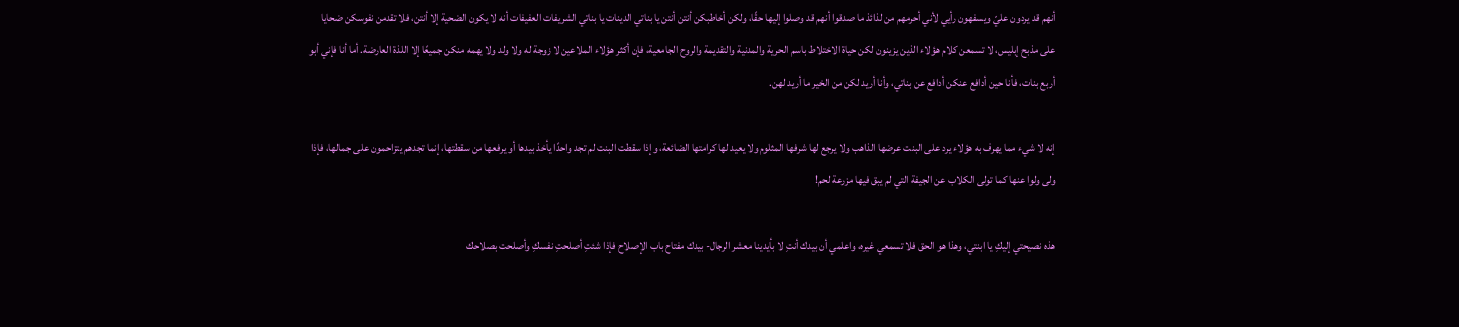أنهم قد يردون عليّ ويسفهون رأيي لأني أحرمهم من لذائذ ما صدقوا أنهم قد وصلوا إليها حقًا، ولكن أخاطبكن أنتن أنتن يا بناتي الدينات يا بناتي الشريفات العفيفات أنه لا يكون الضحية إلا أنتن، فلا تقدمن نفوسكن ضحايا على مذبح إبليس، لا تسمعن كلام هؤلاء الذين يزينون لكن حياة الاختلاط باسم الحرية والمدنية والتقديمة والروح الجامعية، فإن أكثر هؤلاء الملاعين لا زوجة له ولا ولد ولا يهمه منكن جميعًا إلا اللذة العارضة. أما أنا فإني أبو أربع بنات، فأنا حين أدافع عنكن أدافع عن بناتي، وأنا أريد لكن من الخير ما أريد لهن.

إنه لا شيء مما يهرف به هؤلاء يرد على البنت عرضها الذاهب ولا يرجع لها شرفها المثلوم ولا يعيد لها كرامتها الضائعة، وإذا سقطت البنت لم تجد واحدًا يأخذ بيدها أو يرفعها من سقطتها، إنما تجدهم يتزاحمون على جمالها، فإذا ولى ولوا عنها كما تولى الكلاب عن الجيفة التي لم يبق فيها مزرعة لحم!

هذه نصيحتي إليكِ يا ابنتي، وهذا هو الحق فلا تسمعي غيره، واعلمي أن بيدك أنتِ لا بأيدينا معشر الرجال- بيدك مفتاح باب الإصلاح فإذا شئتِ أصلحتِ نفسكِ وأصلحت بصلاحك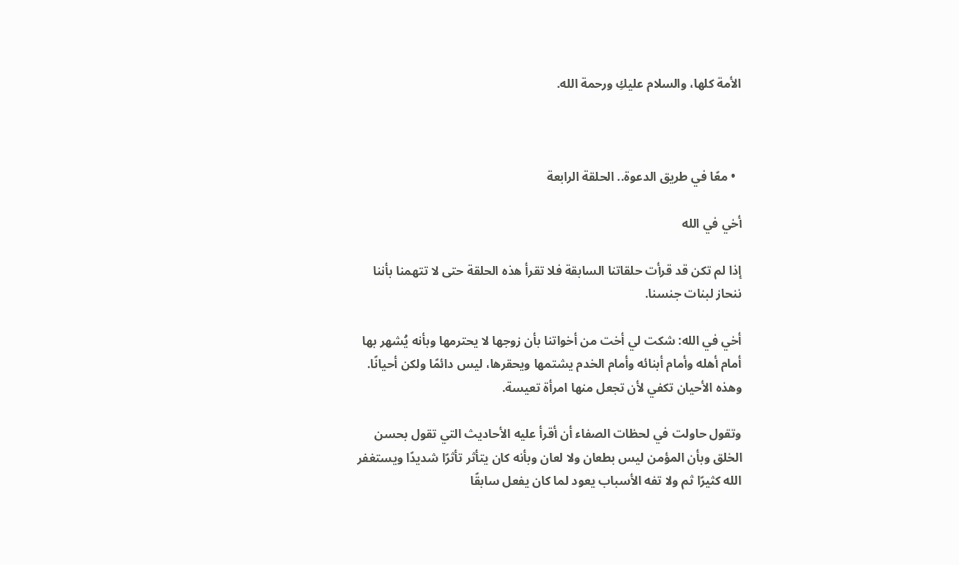الأمة كلها، والسلام عليكِ ورحمة الله.



  • معًا في طريق الدعوة.. الحلقة الرابعة

أخي في الله

إذا لم تكن قد قرأت حلقاتنا السابقة فلا تقرأ هذه الحلقة حتى لا تتهمنا بأننا ننحاز لبنات جنسنا.

أخي في الله: شكت لي أخت من أخواتنا بأن زوجها لا يحترمها وبأنه يُشهر بها أمام أهله وأمام أبنائه وأمام الخدم يشتمها ويحقرها، ليس دائمًا ولكن أحيانًا. وهذه الأحيان تكفي لأن تجعل منها امرأة تعيسة.

وتقول حاولت في لحظات الصفاء أن أقرأ عليه الأحاديث التي تقول بحسن الخلق وبأن المؤمن ليس بطعان ولا لعان وبأنه كان يتأثر تأثرًا شديدًا ويستغفر الله كثيرًا ثم ولا تفه الأسباب يعود لما كان يفعل سابقًا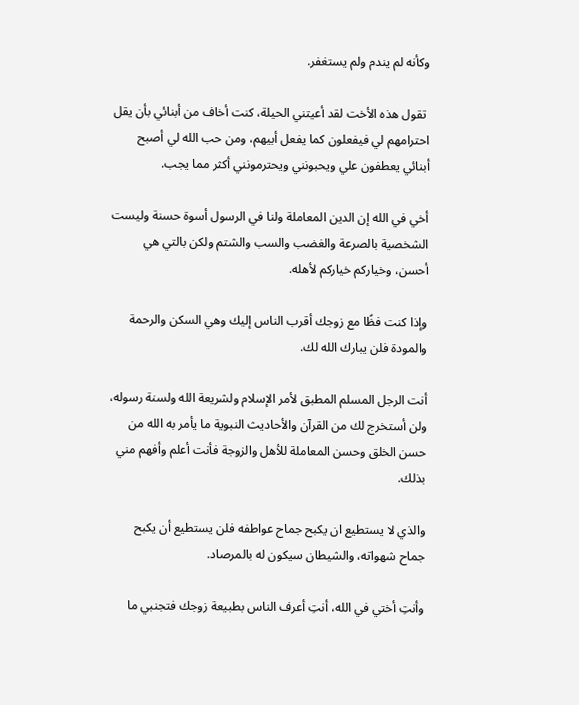وكأنه لم يندم ولم يستغفر.

 تقول هذه الأخت لقد أعيتني الحيلة، كنت أخاف من أبنائي بأن يقل احترامهم لي فيفعلون كما يفعل أبيهم، ومن حب الله لي أصبح أبنائي يعطفون علي ويحبونني ويحترمونني أكثر مما يجب.

أخي في الله إن الدين المعاملة ولنا في الرسول أسوة حسنة وليست الشخصية بالصرعة والغضب والسب والشتم ولكن بالتي هي أحسن، وخياركم خياركم لأهله.

وإذا كنت فظًا مع زوجك أقرب الناس إليك وهي السكن والرحمة والمودة فلن يبارك الله لك.

أنت الرجل المسلم المطبق لأمر الإسلام ولشريعة الله ولسنة رسوله، ولن أستخرج لك من القرآن والأحاديث النبوية ما يأمر به الله من حسن الخلق وحسن المعاملة للأهل والزوجة فأنت أعلم وأفهم مني بذلك.

والذي لا يستطيع ان يكبح جماح عواطفه فلن يستطيع أن يكبح جماح شهواته، والشيطان سيكون له بالمرصاد.

وأنتِ أختي في الله، أنتِ أعرف الناس بطبيعة زوجك فتجنبي ما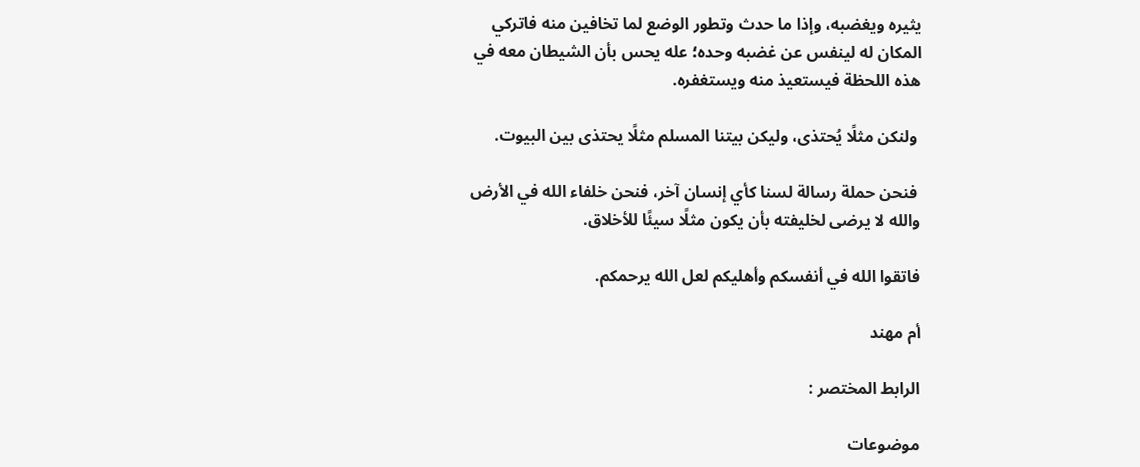يثيره ويغضبه، وإذا ما حدث وتطور الوضع لما تخافين منه فاتركي المكان له لينفس عن غضبه وحده؛ عله يحس بأن الشيطان معه في هذه اللحظة فيستعيذ منه ويستغفره.

 ولنكن مثلًا يُحتذى، وليكن بيتنا المسلم مثلًا يحتذى بين البيوت.

 فنحن حملة رسالة لسنا كأي إنسان آخر، فنحن خلفاء الله في الأرض والله لا يرضى لخليفته بأن يكون مثلًا سيئًا للأخلاق.

فاتقوا الله في أنفسكم وأهليكم لعل الله يرحمكم.

أم مهند

الرابط المختصر :

موضوعات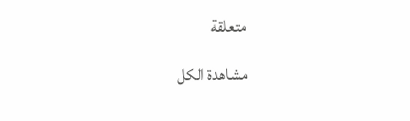متعلقة

مشاهدة الكل